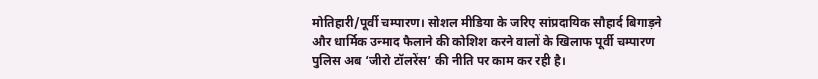मोतिहारी/पूर्वी चम्पारण। सोशल मीडिया के जरिए सांप्रदायिक सौहार्द बिगाड़ने और धार्मिक उन्माद फैलाने की कोशिश करने वालों के खिलाफ पूर्वी चम्पारण पुलिस अब ‘जीरो टॉलरेंस’ की नीति पर काम कर रही है।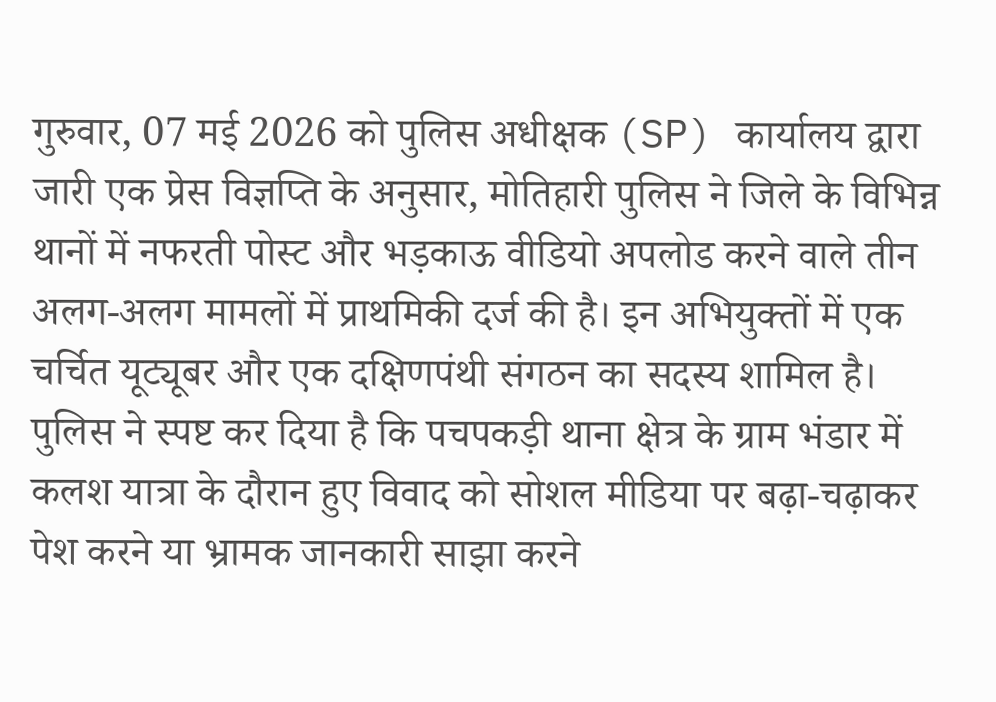गुरुवार, 07 मई 2026 को पुलिस अधीक्षक (SP) कार्यालय द्वारा जारी एक प्रेस विज्ञप्ति के अनुसार, मोतिहारी पुलिस ने जिले के विभिन्न थानों में नफरती पोस्ट और भड़काऊ वीडियो अपलोड करने वाले तीन अलग-अलग मामलों में प्राथमिकी दर्ज की है। इन अभियुक्तों में एक चर्चित यूट्यूबर और एक दक्षिणपंथी संगठन का सदस्य शामिल है। पुलिस ने स्पष्ट कर दिया है कि पचपकड़ी थाना क्षेत्र के ग्राम भंडार में कलश यात्रा के दौरान हुए विवाद को सोशल मीडिया पर बढ़ा-चढ़ाकर पेश करने या भ्रामक जानकारी साझा करने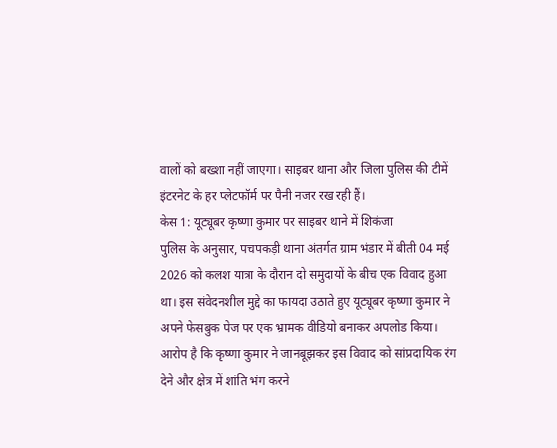वालों को बख्शा नहीं जाएगा। साइबर थाना और जिला पुलिस की टीमें इंटरनेट के हर प्लेटफॉर्म पर पैनी नजर रख रही हैं।
केस 1: यूट्यूबर कृष्णा कुमार पर साइबर थाने में शिकंजा
पुलिस के अनुसार, पचपकड़ी थाना अंतर्गत ग्राम भंडार में बीती 04 मई 2026 को कलश यात्रा के दौरान दो समुदायों के बीच एक विवाद हुआ था। इस संवेदनशील मुद्दे का फायदा उठाते हुए यूट्यूबर कृष्णा कुमार ने अपने फेसबुक पेज पर एक भ्रामक वीडियो बनाकर अपलोड किया।
आरोप है कि कृष्णा कुमार ने जानबूझकर इस विवाद को सांप्रदायिक रंग देने और क्षेत्र में शांति भंग करने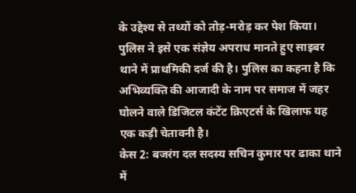के उद्देश्य से तथ्यों को तोड़-मरोड़ कर पेश किया। पुलिस ने इसे एक संज्ञेय अपराध मानते हुए साइबर थाने में प्राथमिकी दर्ज की है। पुलिस का कहना है कि अभिव्यक्ति की आजादी के नाम पर समाज में जहर घोलने वाले डिजिटल कंटेंट क्रिएटर्स के खिलाफ यह एक कड़ी चेतावनी है।
केस 2: बजरंग दल सदस्य सचिन कुमार पर ढाका थाने में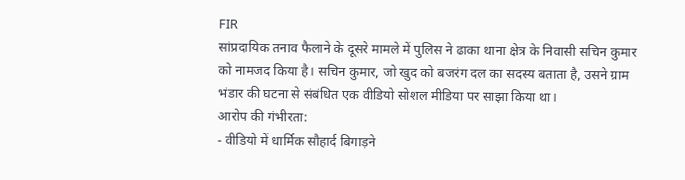FIR
सांप्रदायिक तनाव फैलाने के दूसरे मामले में पुलिस ने ढाका थाना क्षेत्र के निवासी सचिन कुमार को नामजद किया है। सचिन कुमार, जो खुद को बजरंग दल का सदस्य बताता है, उसने ग्राम भंडार की घटना से संबंधित एक वीडियो सोशल मीडिया पर साझा किया था।
आरोप की गंभीरता:
- वीडियो में धार्मिक सौहार्द बिगाड़ने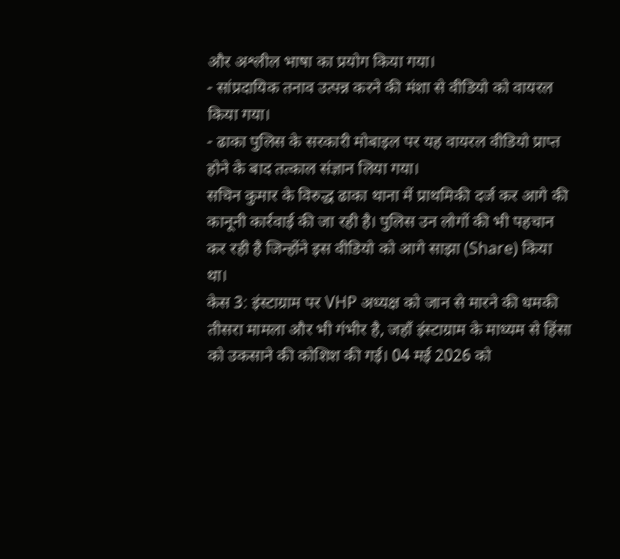और अश्लील भाषा का प्रयोग किया गया।
- सांप्रदायिक तनाव उत्पन्न करने की मंशा से वीडियो को वायरल किया गया।
- ढाका पुलिस के सरकारी मोबाइल पर यह वायरल वीडियो प्राप्त होने के बाद तत्काल संज्ञान लिया गया।
सचिन कुमार के विरुद्ध ढाका थाना में प्राथमिकी दर्ज कर आगे की कानूनी कार्रवाई की जा रही है। पुलिस उन लोगों की भी पहचान कर रही है जिन्होंने इस वीडियो को आगे साझा (Share) किया था।
केस 3: इंस्टाग्राम पर VHP अध्यक्ष को जान से मारने की धमकी
तीसरा मामला और भी गंभीर है, जहाँ इंस्टाग्राम के माध्यम से हिंसा को उकसाने की कोशिश की गई। 04 मई 2026 को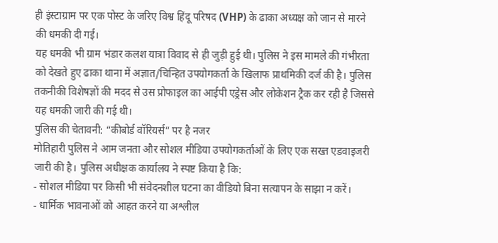ही इंस्टाग्राम पर एक पोस्ट के जरिए विश्व हिंदू परिषद (VHP) के ढाका अध्यक्ष को जान से मारने की धमकी दी गई।
यह धमकी भी ग्राम भंडार कलश यात्रा विवाद से ही जुड़ी हुई थी। पुलिस ने इस मामले की गंभीरता को देखते हुए ढाका थाना में अज्ञात/चिन्हित उपयोगकर्ता के खिलाफ प्राथमिकी दर्ज की है। पुलिस तकनीकी विशेषज्ञों की मदद से उस प्रोफाइल का आईपी एड्रेस और लोकेशन ट्रैक कर रही है जिससे यह धमकी जारी की गई थी।
पुलिस की चेतावनी: “कीबोर्ड वॉरियर्स” पर है नजर
मोतिहारी पुलिस ने आम जनता और सोशल मीडिया उपयोगकर्ताओं के लिए एक सख्त एडवाइजरी जारी की है। पुलिस अधीक्षक कार्यालय ने स्पष्ट किया है कि:
- सोशल मीडिया पर किसी भी संवेदनशील घटना का वीडियो बिना सत्यापन के साझा न करें।
- धार्मिक भावनाओं को आहत करने या अश्लील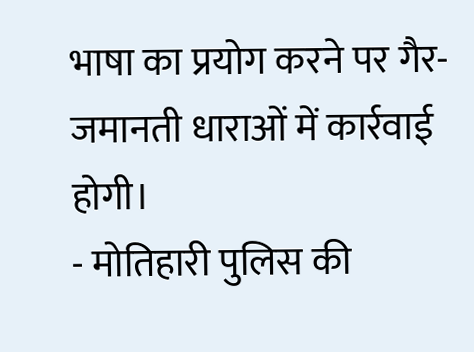भाषा का प्रयोग करने पर गैर-जमानती धाराओं में कार्रवाई होगी।
- मोतिहारी पुलिस की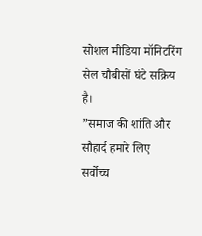सोशल मीडिया मॉनिटरिंग सेल चौबीसों घंटे सक्रिय है।
”समाज की शांति और सौहार्द हमारे लिए सर्वोच्च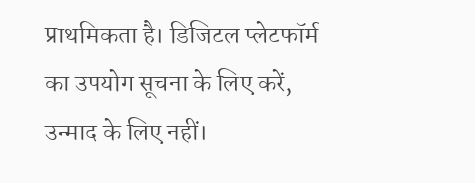प्राथमिकता है। डिजिटल प्लेटफॉर्म का उपयोग सूचना के लिए करें, उन्माद के लिए नहीं।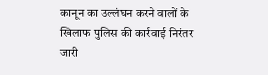कानून का उल्लंघन करने वालों के खिलाफ पुलिस की कार्रवाई निरंतर जारी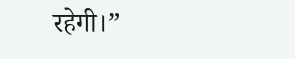रहेगी।”